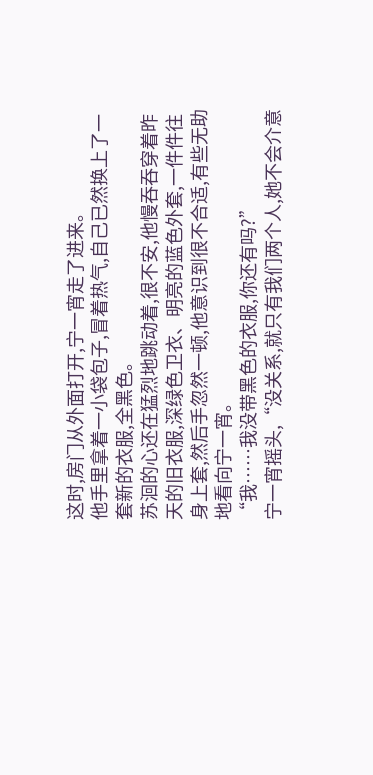这时,房门从外面打开,宁一宵走了进来。
他手里拿着一小袋包子,冒着热气,自己已然换上了一套新的衣服,全黑色。
苏洄的心还在猛烈地跳动着,很不安,他慢吞吞穿着昨天的旧衣服,深绿色卫衣、明亮的蓝色外套,一件件往身上套,然后手忽然一顿,他意识到很不合适,有些无助地看向宁一宵。
“我……我没带黑色的衣服,你还有吗?”
宁一宵摇头,“没关系,就只有我们两个人,她不会介意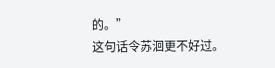的。”
这句话令苏洄更不好过。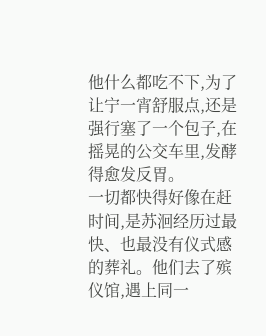他什么都吃不下,为了让宁一宵舒服点,还是强行塞了一个包子,在摇晃的公交车里,发酵得愈发反胃。
一切都快得好像在赶时间,是苏洄经历过最快、也最没有仪式感的葬礼。他们去了殡仪馆,遇上同一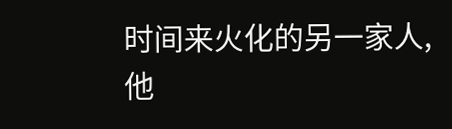时间来火化的另一家人,他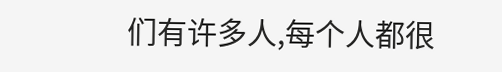们有许多人,每个人都很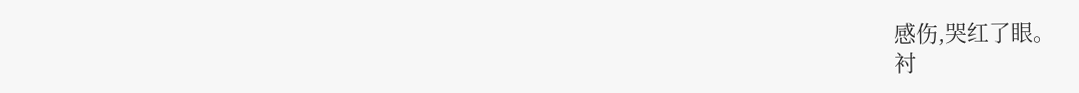感伤,哭红了眼。
衬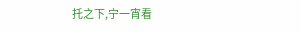托之下,宁一宵看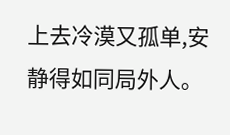上去冷漠又孤单,安静得如同局外人。